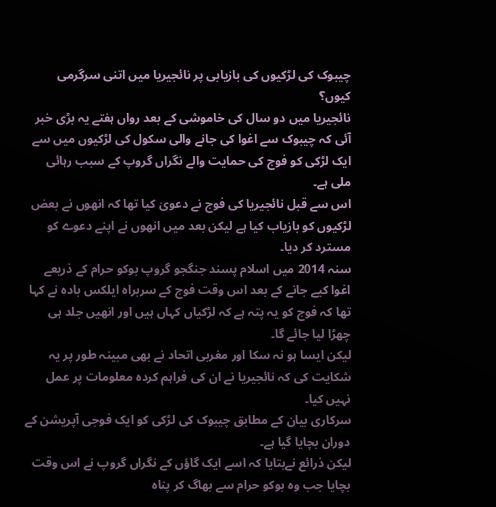چیبوک کی لڑکیوں کی بازیابی پر نائجیریا میں اتنی سرگرمی کیوں؟
نائجیریا میں دو سال کی خاموشی کے بعد رواں ہفتے یہ بڑی خبر آئی کہ چیبوک سے اغوا کی جانے والی سکول کی لڑکیوں میں سے ایک لڑکی کو فوج کی حمایت والے نگراں گروپ کے سبب رہائی ملی ہے۔
اس سے قبل نائجیریا کی فوج نے دعویٰ کیا تھا کہ انھوں نے بعض لڑکیوں کو بازیاب کیا ہے لیکن بعد میں انھوں نے اپنے دعوے کو مسترد کر دیا۔
سنہ 2014 میں اسلام پسند جنگجو گروپ بوکو حرام کے ذریعے اغوا کیے جانے کے بعد اس وقت فوج کے سربراہ ایلکس بادہ نے کہا تھا کہ فوج کو یہ پتہ ہے کہ لڑکیاں کہاں ہیں اور انھیں جلد ہی چھڑا لیا جائے گا۔
لیکن ایسا ہو نہ سکا اور مغربی اتحاد نے بھی مبینہ طور پر یہ شکایت کی کہ نائجیریا نے ان کی فراہم کردہ معلومات پر عمل نہیں کیا۔
سرکاری بیان کے مطابق چیبوک کی لڑکی کو ایک فوجی آپریشن کے دوران بچایا گیا ہے۔
لیکن ذرائع نےبتایا کہ اسے ایک گاؤں کے نگراں گروپ نے اس وقت بچایا جب وہ بوکو حرام سے بھاگ کر پناہ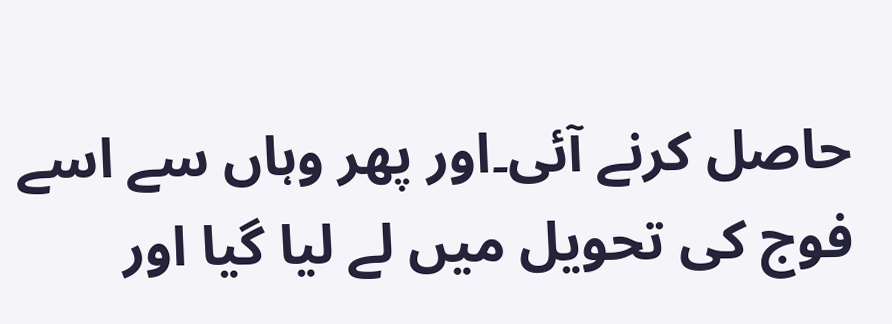حاصل کرنے آئی۔اور پھر وہاں سے اسے فوج کی تحویل میں لے لیا گيا اور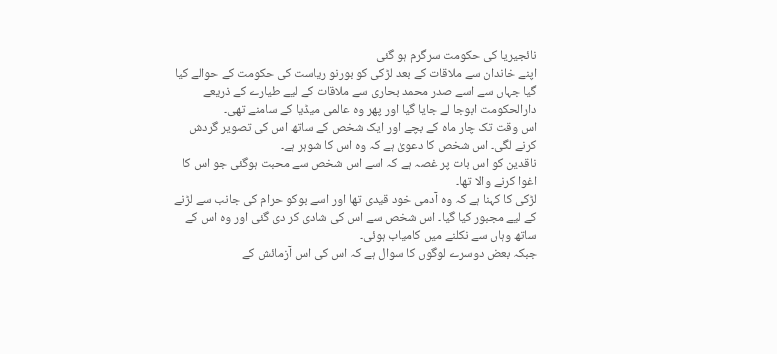نائجیریا کی حکومت سرگرم ہو گئی
اپنے خاندان سے ملاقات کے بعد لڑکی کو بورنو ریاست کی حکومت کے حوالے کیا گيا جہاں سے اسے صدر محمد بحاری سے ملاقات کے لیے طیارے کے ذریعے دارالحکومت ابوجا لے جایا گیا اور پھر وہ عالمی میڈیا کے سامنے تھی۔
اس وقت تک چار ماہ کے بچے اور ایک شخص کے ساتھ اس کی تصویر گردش کرنے لگی۔ اس شخص کا دعویٰ ہے کہ وہ اس کا شوہر ہے۔
ناقدین کو اس بات پر غصہ ہے کہ اسے اس شخص سے محبت ہوگئی جو اس کا اغوا کرنے والا تھا۔
لڑکی کا کہنا ہے کہ وہ آدمی خود قیدی تھا اور اسے بوکو حرام کی جانب سے لڑنے کے لیے مجبور کیا گیا۔ اس شخص سے اس کی شادی کر دی گئی اور وہ اس کے ساتھ وہاں سے نکلنے میں کامیاب ہوئی۔
جبکہ بعض دوسرے لوگوں کا سوال ہے کہ اس کی اس آزمائش کے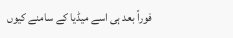فوراً بعد ہی اسے میڈیا کے سامنے کیوں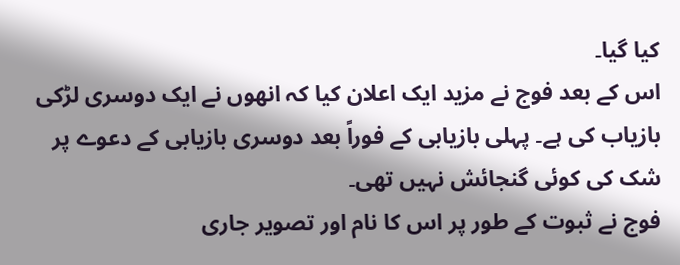کیا گیا۔
اس کے بعد فوج نے مزید ایک اعلان کیا کہ انھوں نے ایک دوسری لڑکی بازیاب کی ہے۔ پہلی بازیابی کے فوراً بعد دوسری بازیابی کے دعوے پر شک کی کوئی گنجائش نہیں تھی۔
فوج نے ثبوت کے طور پر اس کا نام اور تصویر جاری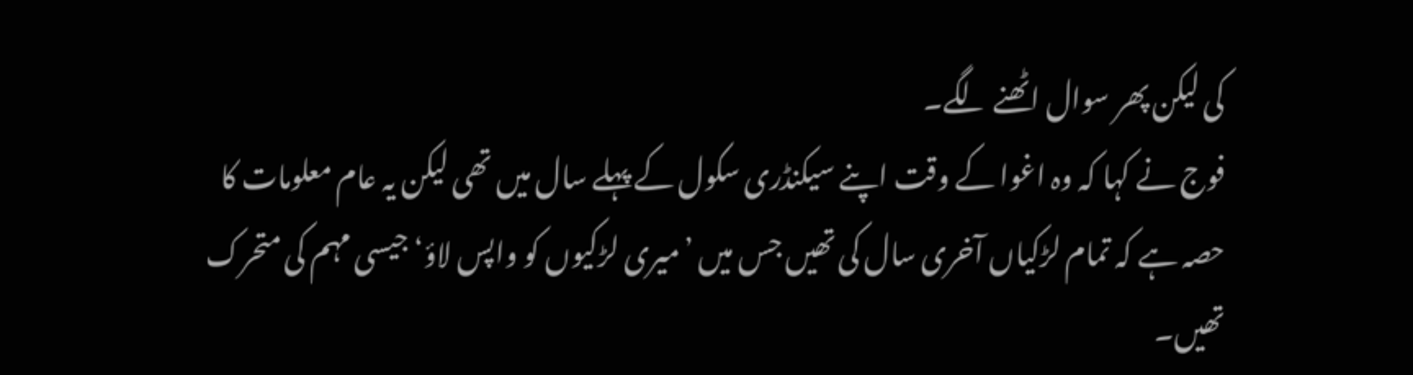کی لیکن پھر سوال اٹھنے لگے۔
فوج نے کہا کہ وہ اغوا کے وقت اپنے سیکنڈری سکول کے پہلے سال میں تھی لیکن یہ عام معلومات کا حصہ ہے کہ تمام لڑکیاں آخری سال کی تھیں جس میں ’میری لڑکیوں کو واپس لاؤ‘ جیسی مہم کی متحرک تھیں۔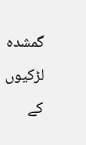گمشدہ لڑکیوں کے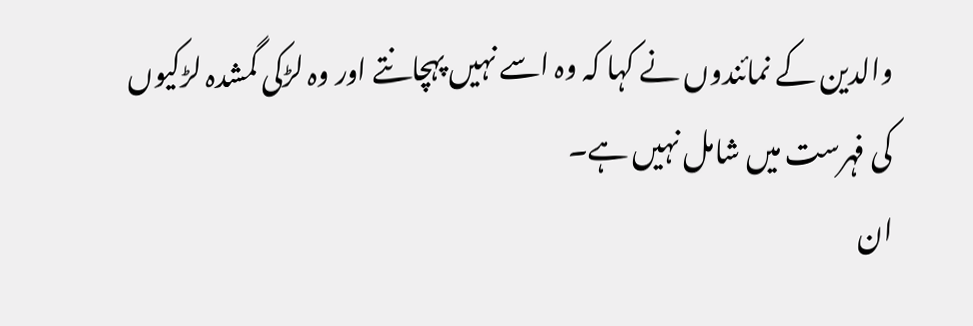والدین کے نمائندوں نے کہا کہ وہ اسے نہیں پہچانتے اور وہ لڑکی گمشدہ لڑکیوں کی فہرست میں شامل نہیں ہے۔
ان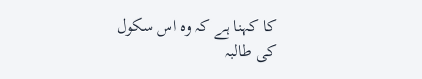کا کہنا ہے کہ وہ اس سکول کی طالبہ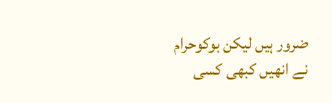ضرور ہیں لیکن بوکوحرام نے انھیں کبھی کسی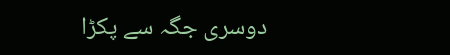دوسری جگہ سے پکڑا